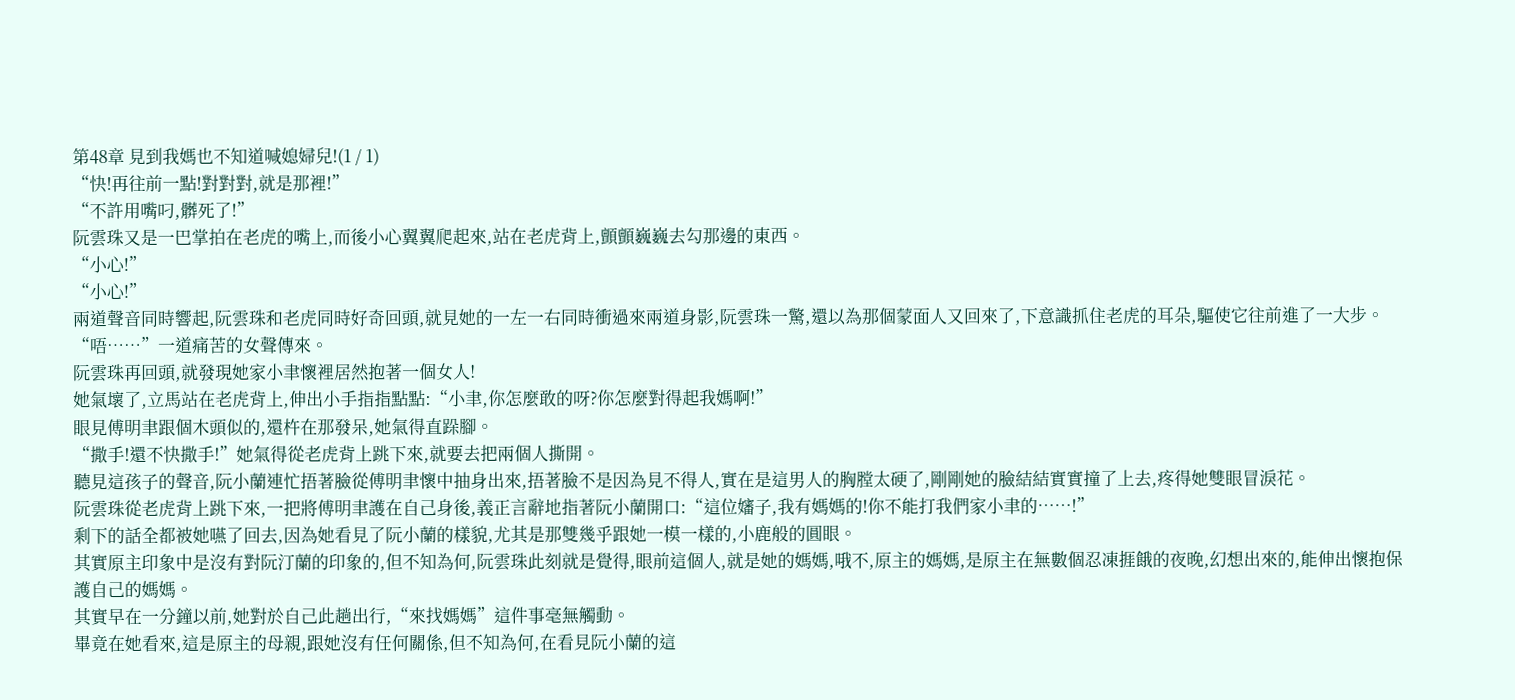第48章 見到我媽也不知道喊媳婦兒!(1 / 1)
“快!再往前一點!對對對,就是那裡!”
“不許用嘴叼,髒死了!”
阮雲珠又是一巴掌拍在老虎的嘴上,而後小心翼翼爬起來,站在老虎背上,顫顫巍巍去勾那邊的東西。
“小心!”
“小心!”
兩道聲音同時響起,阮雲珠和老虎同時好奇回頭,就見她的一左一右同時衝過來兩道身影,阮雲珠一驚,還以為那個蒙面人又回來了,下意識抓住老虎的耳朵,驅使它往前進了一大步。
“唔……”一道痛苦的女聲傳來。
阮雲珠再回頭,就發現她家小聿懷裡居然抱著一個女人!
她氣壞了,立馬站在老虎背上,伸出小手指指點點:“小聿,你怎麼敢的呀?你怎麼對得起我媽啊!”
眼見傅明聿跟個木頭似的,還杵在那發呆,她氣得直跺腳。
“撒手!還不快撒手!”她氣得從老虎背上跳下來,就要去把兩個人撕開。
聽見這孩子的聲音,阮小蘭連忙捂著臉從傅明聿懷中抽身出來,捂著臉不是因為見不得人,實在是這男人的胸膛太硬了,剛剛她的臉結結實實撞了上去,疼得她雙眼冒淚花。
阮雲珠從老虎背上跳下來,一把將傅明聿護在自己身後,義正言辭地指著阮小蘭開口:“這位嬸子,我有媽媽的!你不能打我們家小聿的……!”
剩下的話全都被她嚥了回去,因為她看見了阮小蘭的樣貌,尤其是那雙幾乎跟她一模一樣的,小鹿般的圓眼。
其實原主印象中是沒有對阮汀蘭的印象的,但不知為何,阮雲珠此刻就是覺得,眼前這個人,就是她的媽媽,哦不,原主的媽媽,是原主在無數個忍凍捱餓的夜晚,幻想出來的,能伸出懷抱保護自己的媽媽。
其實早在一分鐘以前,她對於自己此趟出行,“來找媽媽”這件事毫無觸動。
畢竟在她看來,這是原主的母親,跟她沒有任何關係,但不知為何,在看見阮小蘭的這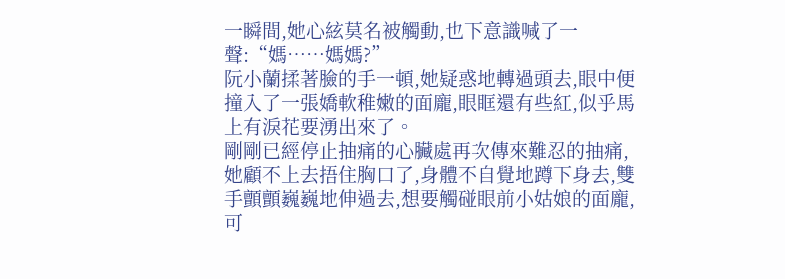一瞬間,她心絃莫名被觸動,也下意識喊了一聲:“媽……媽媽?”
阮小蘭揉著臉的手一頓,她疑惑地轉過頭去,眼中便撞入了一張嬌軟稚嫩的面龐,眼眶還有些紅,似乎馬上有淚花要湧出來了。
剛剛已經停止抽痛的心臟處再次傳來難忍的抽痛,她顧不上去捂住胸口了,身體不自覺地蹲下身去,雙手顫顫巍巍地伸過去,想要觸碰眼前小姑娘的面龐,可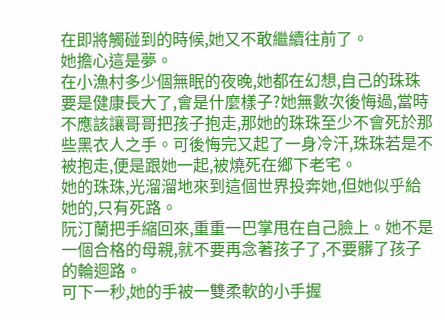在即將觸碰到的時候,她又不敢繼續往前了。
她擔心這是夢。
在小漁村多少個無眠的夜晚,她都在幻想,自己的珠珠要是健康長大了,會是什麼樣子?她無數次後悔過,當時不應該讓哥哥把孩子抱走,那她的珠珠至少不會死於那些黑衣人之手。可後悔完又起了一身冷汗,珠珠若是不被抱走,便是跟她一起,被燒死在鄉下老宅。
她的珠珠,光溜溜地來到這個世界投奔她,但她似乎給她的,只有死路。
阮汀蘭把手縮回來,重重一巴掌甩在自己臉上。她不是一個合格的母親,就不要再念著孩子了,不要髒了孩子的輪迴路。
可下一秒,她的手被一雙柔軟的小手握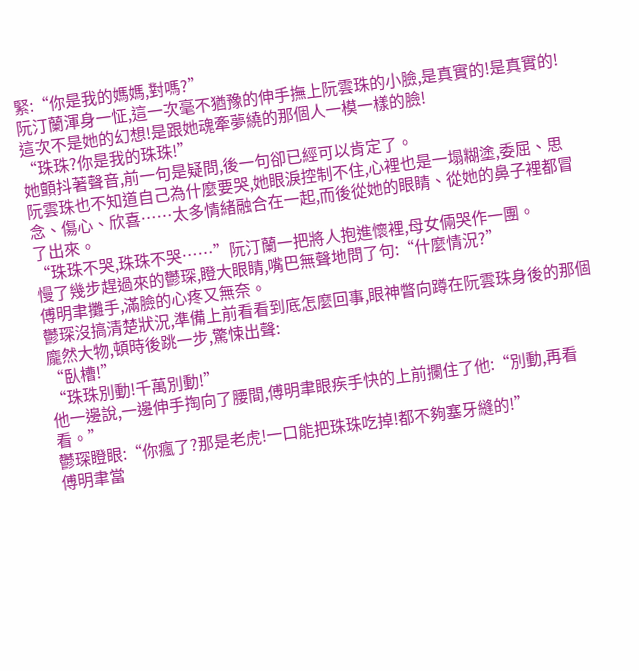緊:“你是我的媽媽,對嗎?”
阮汀蘭渾身一怔,這一次毫不猶豫的伸手撫上阮雲珠的小臉,是真實的!是真實的!這次不是她的幻想!是跟她魂牽夢繞的那個人一模一樣的臉!
“珠珠?你是我的珠珠!”
她顫抖著聲音,前一句是疑問,後一句卻已經可以肯定了。
阮雲珠也不知道自己為什麼要哭,她眼淚控制不住,心裡也是一塌糊塗,委屈、思念、傷心、欣喜……太多情緒融合在一起,而後從她的眼睛、從她的鼻子裡都冒了出來。
“珠珠不哭,珠珠不哭……”阮汀蘭一把將人抱進懷裡,母女倆哭作一團。
慢了幾步趕過來的鬱琛,瞪大眼睛,嘴巴無聲地問了句:“什麼情況?”
傅明聿攤手,滿臉的心疼又無奈。
鬱琛沒搞清楚狀況,準備上前看看到底怎麼回事,眼神瞥向蹲在阮雲珠身後的那個龐然大物,頓時後跳一步,驚悚出聲:
“臥槽!”
“珠珠別動!千萬別動!”
他一邊說,一邊伸手掏向了腰間,傅明聿眼疾手快的上前攔住了他:“別動,再看看。”
鬱琛瞪眼:“你瘋了?那是老虎!一口能把珠珠吃掉!都不夠塞牙縫的!”
傅明聿當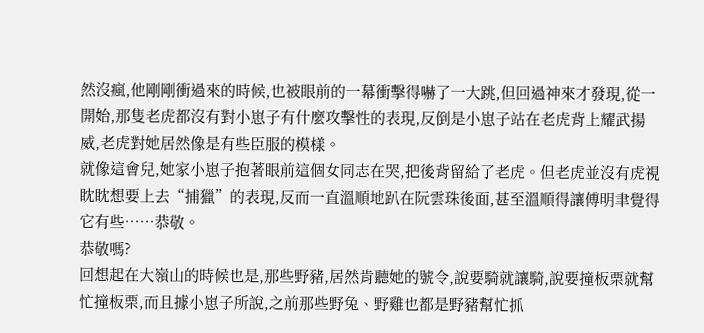然沒瘋,他剛剛衝過來的時候,也被眼前的一幕衝擊得嚇了一大跳,但回過神來才發現,從一開始,那隻老虎都沒有對小崽子有什麼攻擊性的表現,反倒是小崽子站在老虎背上耀武揚威,老虎對她居然像是有些臣服的模樣。
就像這會兒,她家小崽子抱著眼前這個女同志在哭,把後背留給了老虎。但老虎並沒有虎視眈眈想要上去“捕獵”的表現,反而一直溫順地趴在阮雲珠後面,甚至溫順得讓傅明聿覺得它有些……恭敬。
恭敬嗎?
回想起在大嶺山的時候也是,那些野豬,居然肯聽她的號令,說要騎就讓騎,說要撞板栗就幫忙撞板栗,而且據小崽子所說,之前那些野兔、野雞也都是野豬幫忙抓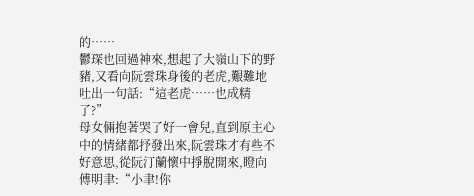的……
鬱琛也回過神來,想起了大嶺山下的野豬,又看向阮雲珠身後的老虎,艱難地吐出一句話:“這老虎……也成精了?”
母女倆抱著哭了好一會兒,直到原主心中的情緒都抒發出來,阮雲珠才有些不好意思,從阮汀蘭懷中掙脫開來,瞪向傅明聿:“小聿!你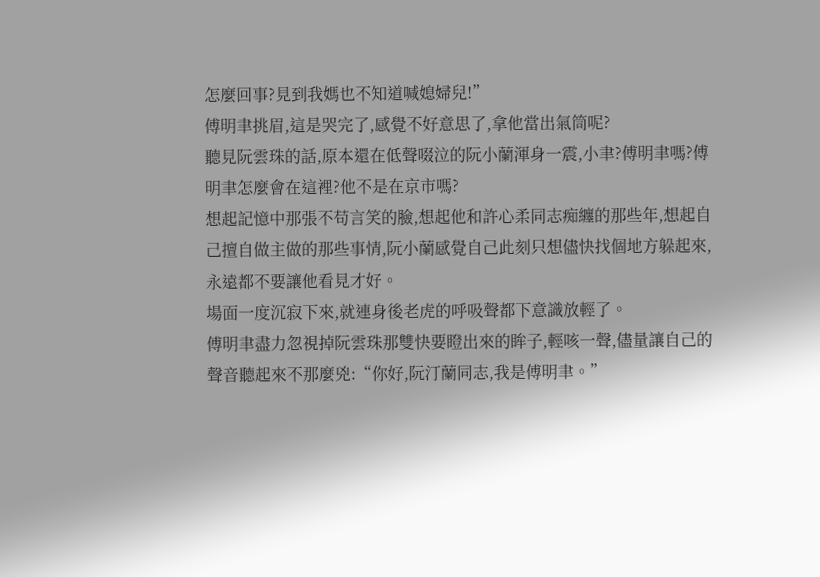怎麼回事?見到我媽也不知道喊媳婦兒!”
傅明聿挑眉,這是哭完了,感覺不好意思了,拿他當出氣筒呢?
聽見阮雲珠的話,原本還在低聲啜泣的阮小蘭渾身一震,小聿?傅明聿嗎?傅明聿怎麼會在這裡?他不是在京市嗎?
想起記憶中那張不苟言笑的臉,想起他和許心柔同志痴纏的那些年,想起自己擅自做主做的那些事情,阮小蘭感覺自己此刻只想儘快找個地方躲起來,永遠都不要讓他看見才好。
場面一度沉寂下來,就連身後老虎的呼吸聲都下意識放輕了。
傅明聿盡力忽視掉阮雲珠那雙快要瞪出來的眸子,輕咳一聲,儘量讓自己的聲音聽起來不那麼兇:“你好,阮汀蘭同志,我是傅明聿。”